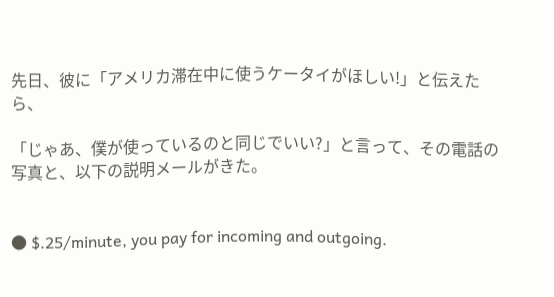先日、彼に「アメリカ滞在中に使うケータイがほしい!」と伝えたら、

「じゃあ、僕が使っているのと同じでいい?」と言って、その電話の写真と、以下の説明メールがきた。


● $.25/minute, you pay for incoming and outgoing.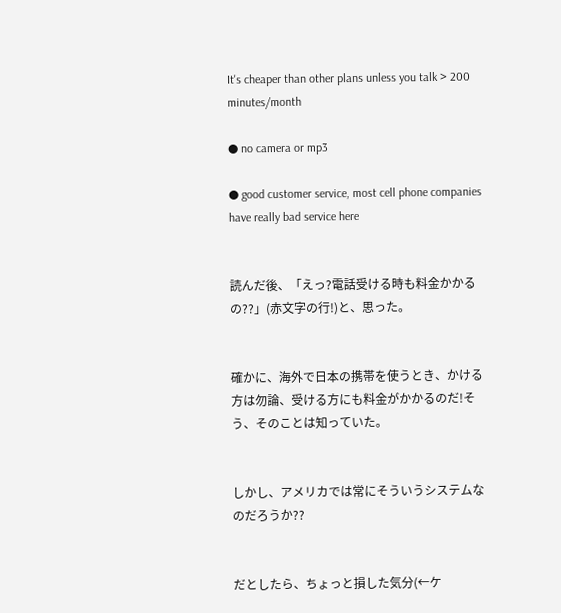It's cheaper than other plans unless you talk > 200 minutes/month

● no camera or mp3

● good customer service, most cell phone companies have really bad service here


読んだ後、「えっ?電話受ける時も料金かかるの??」(赤文字の行!)と、思った。


確かに、海外で日本の携帯を使うとき、かける方は勿論、受ける方にも料金がかかるのだ!そう、そのことは知っていた。


しかし、アメリカでは常にそういうシステムなのだろうか??


だとしたら、ちょっと損した気分(←ケ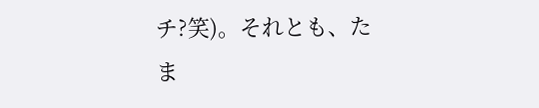チ?笑)。それとも、たま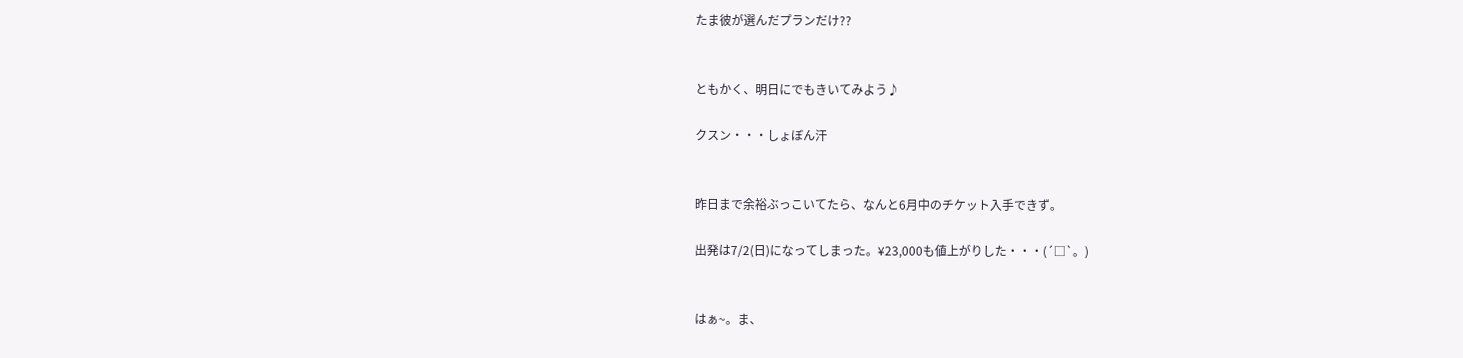たま彼が選んだプランだけ??


ともかく、明日にでもきいてみよう♪

クスン・・・しょぼん汗


昨日まで余裕ぶっこいてたら、なんと6月中のチケット入手できず。

出発は7/2(日)になってしまった。¥23,000も値上がりした・・・(´□`。)


はぁ~。ま、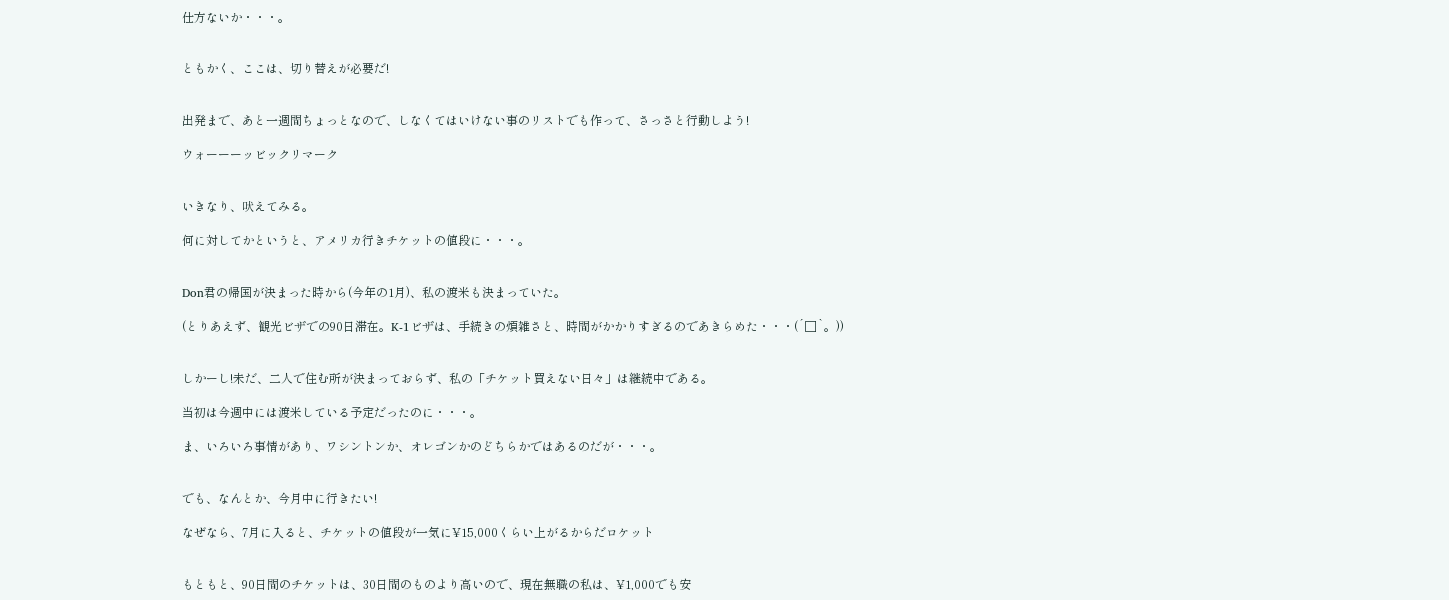仕方ないか・・・。


ともかく、ここは、切り替えが必要だ!


出発まで、あと一週間ちょっとなので、しなくてはいけない事のリストでも作って、さっさと行動しよう!

ウォーーーッビックリマーク


いきなり、吠えてみる。

何に対してかというと、アメリカ行きチケットの値段に・・・。


Don君の帰国が決まった時から(今年の1月)、私の渡米も決まっていた。

(とりあえず、観光ビザでの90日滞在。K-1ビザは、手続きの煩雑さと、時間がかかりすぎるのであきらめた・・・(´□`。))


しかーし!未だ、二人で住む所が決まっておらず、私の「チケット買えない日々」は継続中である。

当初は今週中には渡米している予定だったのに・・・。

ま、いろいろ事情があり、ワシントンか、オレゴンかのどちらかではあるのだが・・・。


でも、なんとか、今月中に行きたい!

なぜなら、7月に入ると、チケットの値段が一気に¥15,000くらい上がるからだロケット


もともと、90日間のチケットは、30日間のものより高いので、現在無職の私は、¥1,000でも安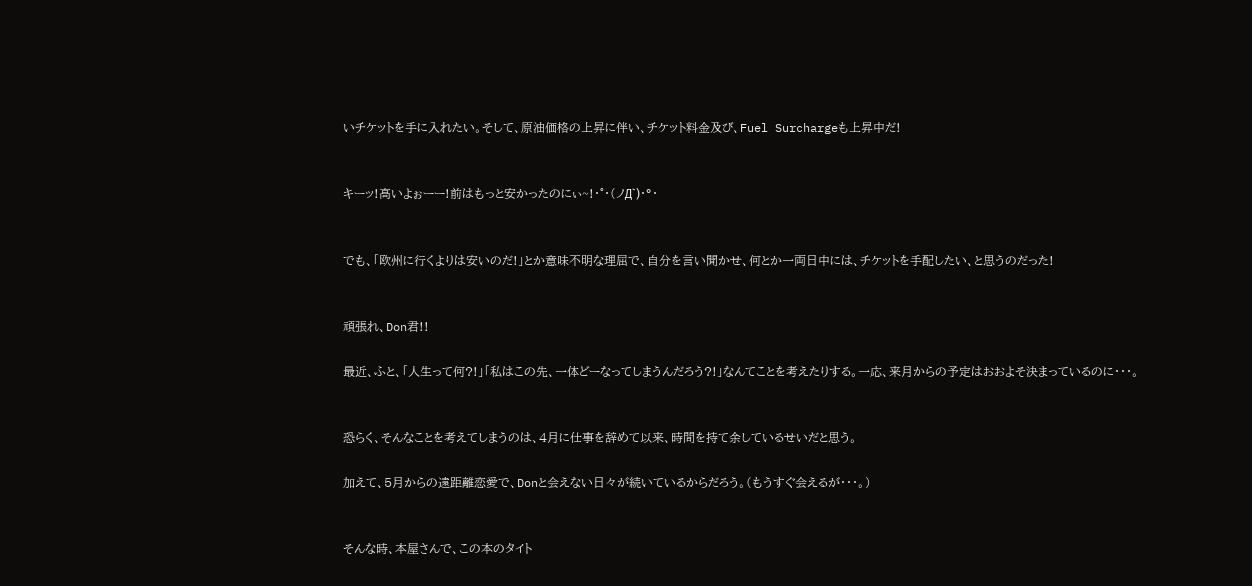いチケットを手に入れたい。そして、原油価格の上昇に伴い、チケット料金及び、Fuel Surchargeも上昇中だ!


キーッ!高いよぉーー!前はもっと安かったのにぃ~!・°・(ノД`)・°・


でも、「欧州に行くよりは安いのだ!」とか意味不明な理屈で、自分を言い聞かせ、何とか一両日中には、チケットを手配したい、と思うのだった!


頑張れ、Don君!!

最近、ふと、「人生って何?!」「私はこの先、一体どーなってしまうんだろう?!」なんてことを考えたりする。一応、来月からの予定はおおよそ決まっているのに・・・。


恐らく、そんなことを考えてしまうのは、4月に仕事を辞めて以来、時間を持て余しているせいだと思う。

加えて、5月からの遠距離恋愛で、Donと会えない日々が続いているからだろう。(もうすぐ会えるが・・・。)


そんな時、本屋さんで、この本のタイト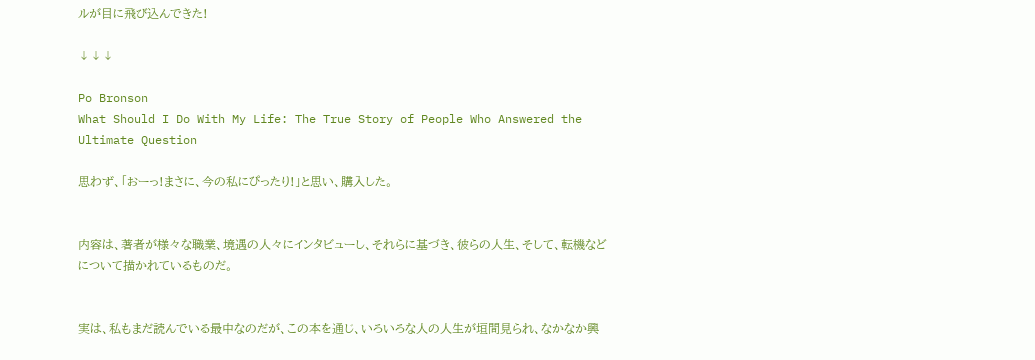ルが目に飛び込んできた!

↓↓↓

Po Bronson
What Should I Do With My Life: The True Story of People Who Answered the Ultimate Question

思わず、「おーっ!まさに、今の私にぴったり!」と思い、購入した。


内容は、著者が様々な職業、境遇の人々にインタビューし、それらに基づき、彼らの人生、そして、転機などについて描かれているものだ。


実は、私もまだ読んでいる最中なのだが、この本を通じ、いろいろな人の人生が垣間見られ、なかなか興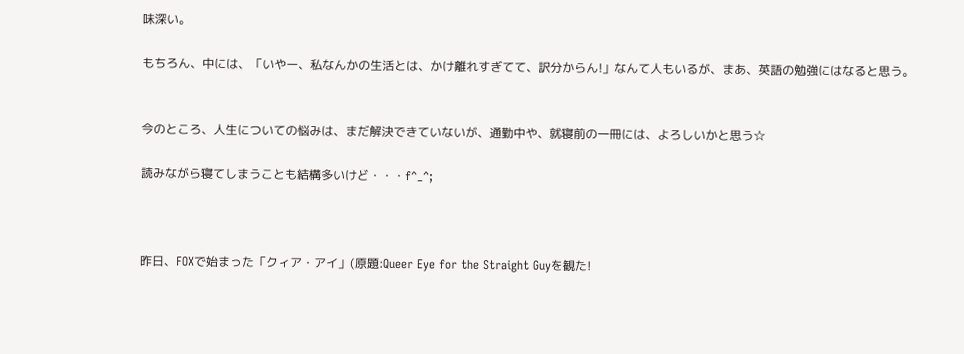味深い。

もちろん、中には、「いやー、私なんかの生活とは、かけ離れすぎてて、訳分からん!」なんて人もいるが、まあ、英語の勉強にはなると思う。


今のところ、人生についての悩みは、まだ解決できていないが、通勤中や、就寝前の一冊には、よろしいかと思う☆

読みながら寝てしまうことも結構多いけど・・・f^_^;



昨日、FOXで始まった「クィア・アイ」(原題:Queer Eye for the Straight Guyを観た!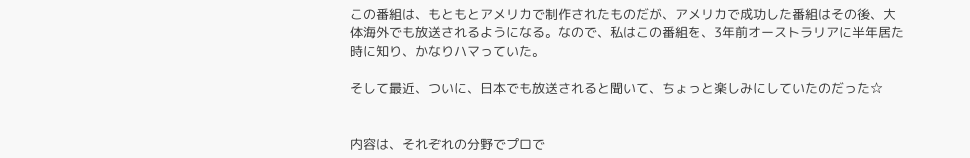この番組は、もともとアメリカで制作されたものだが、アメリカで成功した番組はその後、大体海外でも放送されるようになる。なので、私はこの番組を、3年前オーストラリアに半年居た時に知り、かなりハマっていた。

そして最近、ついに、日本でも放送されると聞いて、ちょっと楽しみにしていたのだった☆


内容は、それぞれの分野でプロで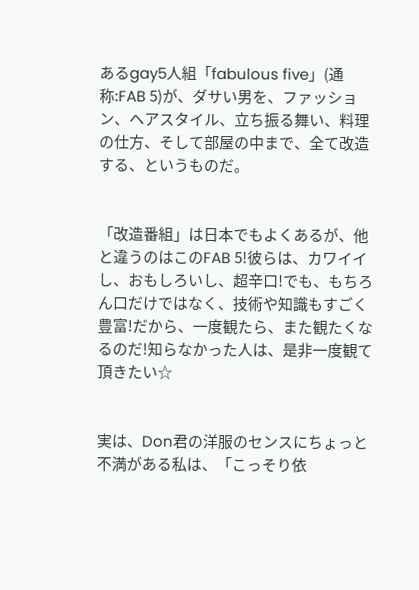あるgay5人組「fabulous five」(通称:FAB 5)が、ダサい男を、ファッション、ヘアスタイル、立ち振る舞い、料理の仕方、そして部屋の中まで、全て改造する、というものだ。


「改造番組」は日本でもよくあるが、他と違うのはこのFAB 5!彼らは、カワイイし、おもしろいし、超辛口!でも、もちろん口だけではなく、技術や知識もすごく豊富!だから、一度観たら、また観たくなるのだ!知らなかった人は、是非一度観て頂きたい☆


実は、Don君の洋服のセンスにちょっと不満がある私は、「こっそり依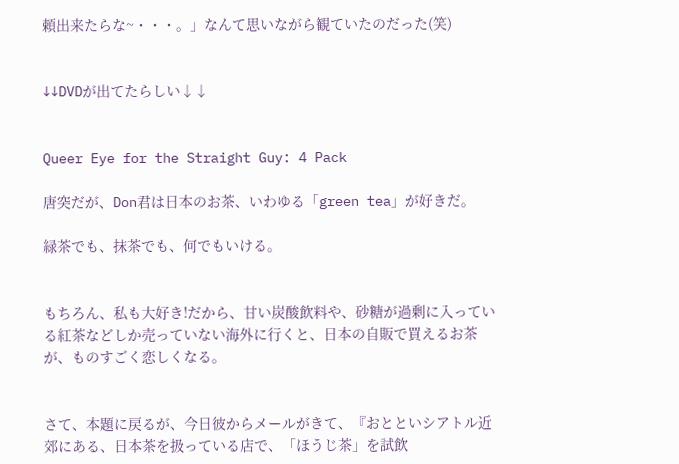頼出来たらな~・・・。」なんて思いながら観ていたのだった(笑)


↓↓DVDが出てたらしい↓↓


Queer Eye for the Straight Guy: 4 Pack

唐突だが、Don君は日本のお茶、いわゆる「green tea」が好きだ。

緑茶でも、抹茶でも、何でもいける。


もちろん、私も大好き!だから、甘い炭酸飲料や、砂糖が過剰に入っている紅茶などしか売っていない海外に行くと、日本の自販で買えるお茶が、ものすごく恋しくなる。


さて、本題に戻るが、今日彼からメールがきて、『おとといシアトル近郊にある、日本茶を扱っている店で、「ほうじ茶」を試飲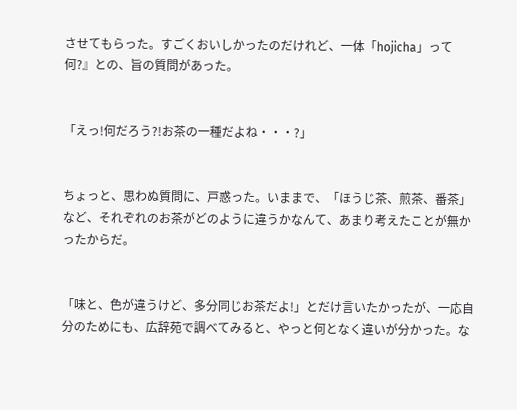させてもらった。すごくおいしかったのだけれど、一体「hojicha」って何?』との、旨の質問があった。


「えっ!何だろう?!お茶の一種だよね・・・?」


ちょっと、思わぬ質問に、戸惑った。いままで、「ほうじ茶、煎茶、番茶」など、それぞれのお茶がどのように違うかなんて、あまり考えたことが無かったからだ。


「味と、色が違うけど、多分同じお茶だよ!」とだけ言いたかったが、一応自分のためにも、広辞苑で調べてみると、やっと何となく違いが分かった。な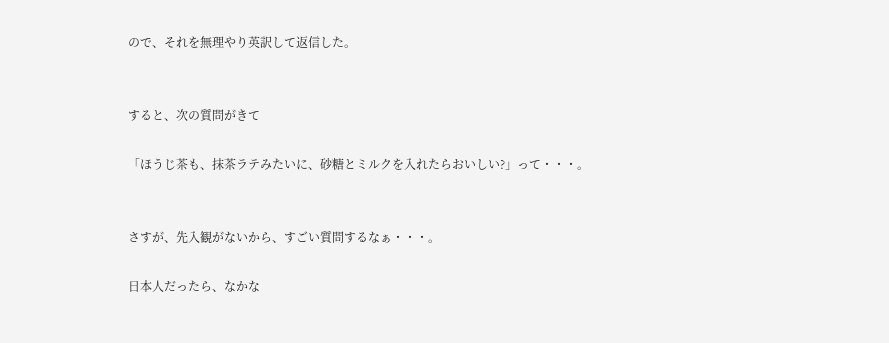ので、それを無理やり英訳して返信した。


すると、次の質問がきて

「ほうじ茶も、抹茶ラテみたいに、砂糖とミルクを入れたらおいしい?」って・・・。


さすが、先入観がないから、すごい質問するなぁ・・・。

日本人だったら、なかな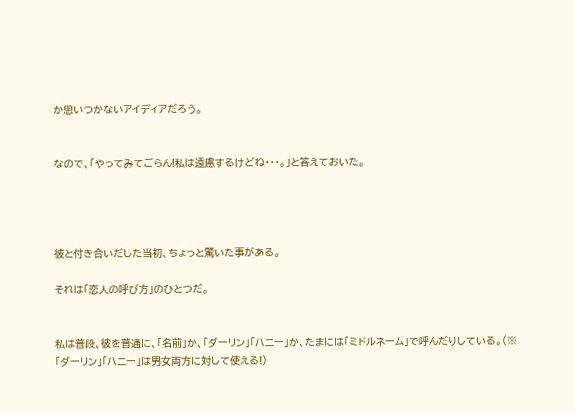か思いつかないアイディアだろう。


なので、「やってみてごらん!私は遠慮するけどね・・・。」と答えておいた。




彼と付き合いだした当初、ちょっと驚いた事がある。

それは「恋人の呼び方」のひとつだ。


私は普段、彼を普通に、「名前」か、「ダーリン」「ハニー」か、たまには「ミドルネーム」で呼んだりしている。(※「ダーリン」「ハニー」は男女両方に対して使える!)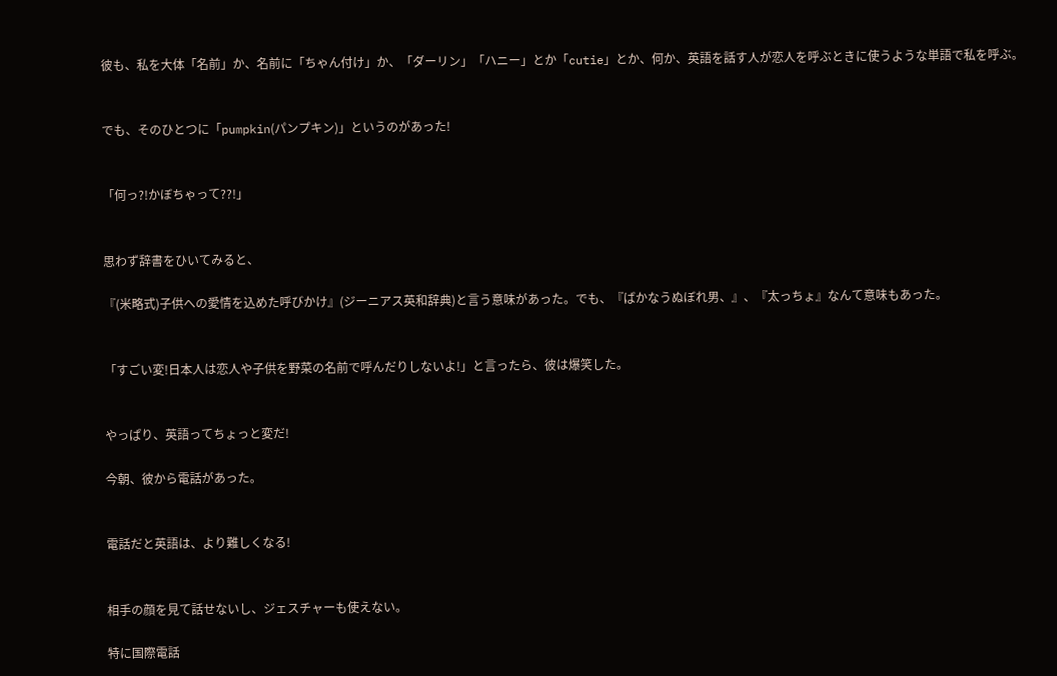彼も、私を大体「名前」か、名前に「ちゃん付け」か、「ダーリン」「ハニー」とか「cutie」とか、何か、英語を話す人が恋人を呼ぶときに使うような単語で私を呼ぶ。


でも、そのひとつに「pumpkin(パンプキン)」というのがあった!


「何っ?!かぼちゃって??!」


思わず辞書をひいてみると、

『(米略式)子供への愛情を込めた呼びかけ』(ジーニアス英和辞典)と言う意味があった。でも、『ばかなうぬぼれ男、』、『太っちょ』なんて意味もあった。


「すごい変!日本人は恋人や子供を野菜の名前で呼んだりしないよ!」と言ったら、彼は爆笑した。


やっぱり、英語ってちょっと変だ!

今朝、彼から電話があった。


電話だと英語は、より難しくなる!


相手の顔を見て話せないし、ジェスチャーも使えない。

特に国際電話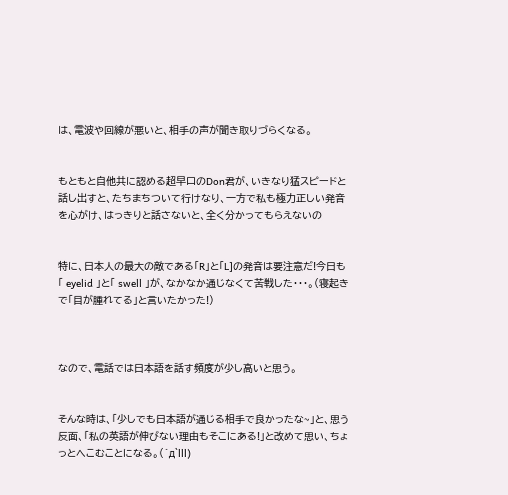は、電波や回線が悪いと、相手の声が聞き取りづらくなる。


もともと自他共に認める超早口のDon君が、いきなり猛スピードと話し出すと、たちまちついて行けなり、一方で私も極力正しい発音を心がけ、はっきりと話さないと、全く分かってもらえないの


特に、日本人の最大の敵である「R」と「L]の発音は要注意だ!今日も「 eyelid 」と「 swell 」が、なかなか通じなくて苦戦した・・・。(寝起きで「目が腫れてる」と言いたかった!)



なので、電話では日本語を話す頻度が少し高いと思う。


そんな時は、「少しでも日本語が通じる相手で良かったな~」と、思う反面、「私の英語が伸びない理由もそこにある!」と改めて思い、ちょっとへこむことになる。(´д`lll)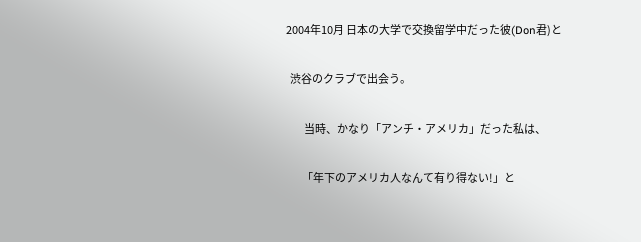2004年10月 日本の大学で交換留学中だった彼(Don君)と

  渋谷のクラブで出会う。

         当時、かなり「アンチ・アメリカ」だった私は、

        「年下のアメリカ人なんて有り得ない!」と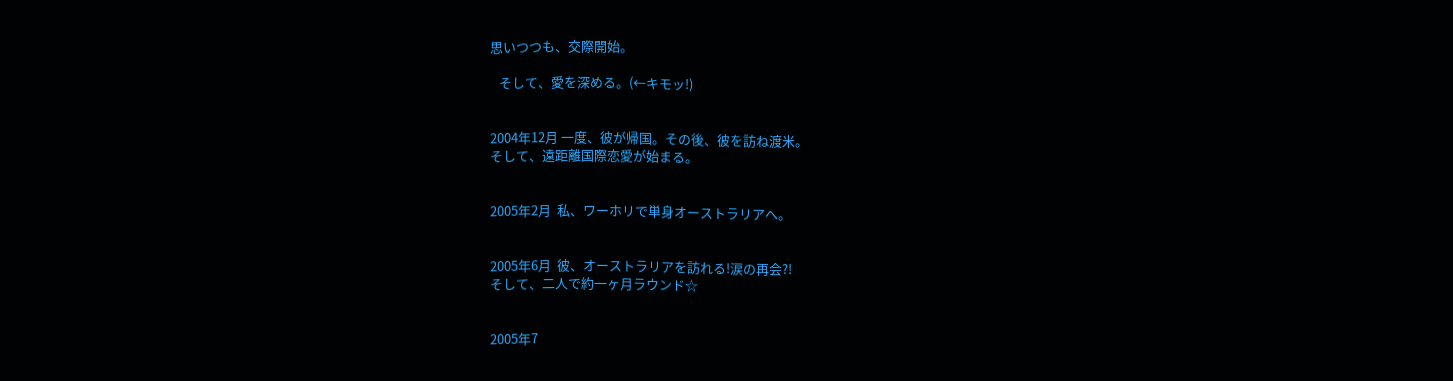思いつつも、交際開始。

   そして、愛を深める。(←キモッ!)


2004年12月 一度、彼が帰国。その後、彼を訪ね渡米。
そして、遠距離国際恋愛が始まる。


2005年2月  私、ワーホリで単身オーストラリアへ。


2005年6月  彼、オーストラリアを訪れる!涙の再会?!
そして、二人で約一ヶ月ラウンド☆


2005年7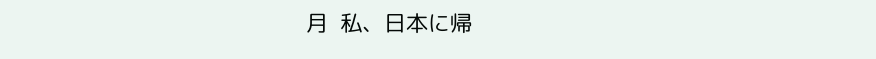月  私、日本に帰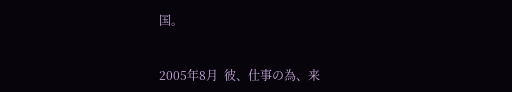国。


2005年8月  彼、仕事の為、来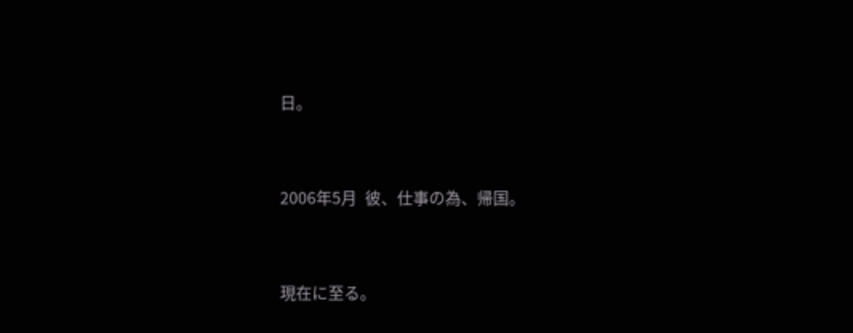日。


2006年5月  彼、仕事の為、帰国。


現在に至る。